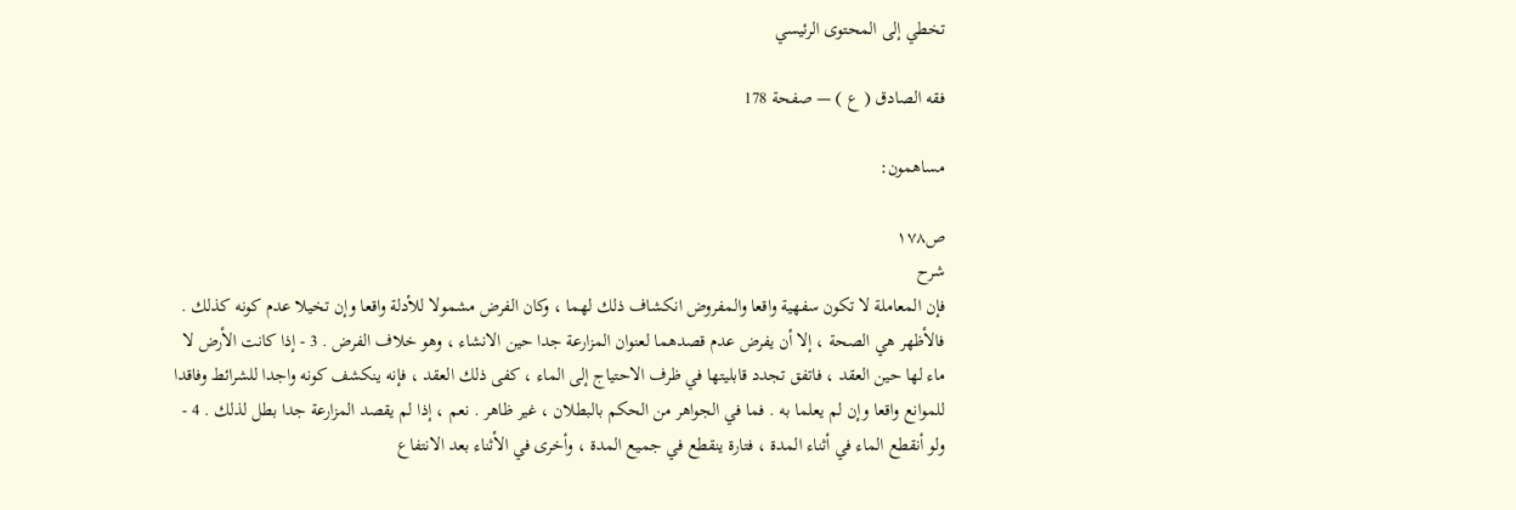تخطي إلى المحتوى الرئيسي

فقه الصادق ( ع ) — صفحة 178

مساهمون:

ص١٧٨
شرح
فإن المعاملة لا تكون سفهية واقعا والمفروض انكشاف ذلك لهما ، وكان الفرض مشمولا للأدلة واقعا وإن تخيلا عدم كونه كذلك . فالأظهر هي الصحة ، إلا أن يفرض عدم قصدهما لعنوان المزارعة جدا حين الانشاء ، وهو خلاف الفرض . 3 - إذا كانت الأرض لا ماء لها حين العقد ، فاتفق تجدد قابليتها في ظرف الاحتياج إلى الماء ، كفى ذلك العقد ، فإنه ينكشف كونه واجدا للشرائط وفاقدا للموانع واقعا وإن لم يعلما به . فما في الجواهر من الحكم بالبطلان ، غير ظاهر . نعم ، إذا لم يقصد المزارعة جدا بطل لذلك . 4 - ولو أنقطع الماء في أثناء المدة ، فتارة ينقطع في جميع المدة ، وأخرى في الأثناء بعد الانتفاع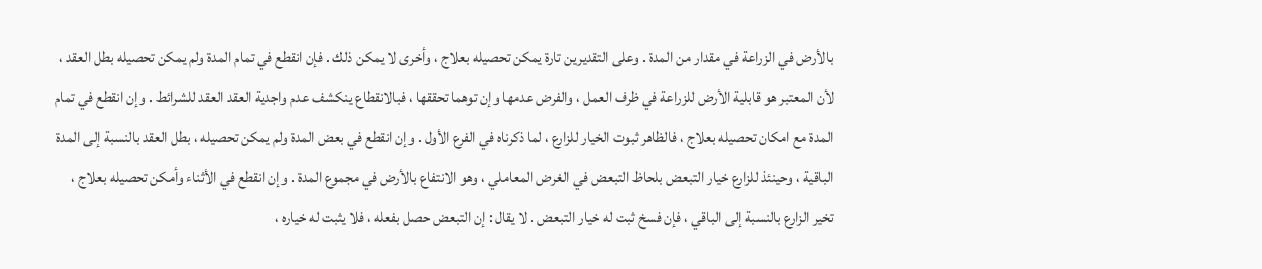بالأرض في الزراعة في مقدار من المدة . وعلى التقديرين تارة يمكن تحصيله بعلاج ، وأخرى لا يمكن ذلك . فإن انقطع في تمام المدة ولم يمكن تحصيله بطل العقد ، لأن المعتبر هو قابلية الأرض للزراعة في ظرف العمل ، والفرض عدمها وإن توهما تحققها ، فبالانقطاع ينكشف عدم واجدية العقد العقد للشرائط . وإن انقطع في تمام المدة مع امكان تحصيله بعلاج ، فالظاهر ثبوت الخيار للزارع ، لما ذكرناه في الفرع الأول . وإن انقطع في بعض المدة ولم يمكن تحصيله ، بطل العقد بالنسبة إلى المدة الباقية ، وحينئذ للزارع خيار التبعض بلحاظ التبعض في الغرض المعاملي ، وهو الانتفاع بالأرض في مجموع المدة . وإن انقطع في الأثناء وأمكن تحصيله بعلاج ، تخير الزارع بالنسبة إلى الباقي ، فإن فسخ ثبت له خيار التبعض . لا يقال : إن التبعض حصل بفعله ، فلا يثبت له خياره ،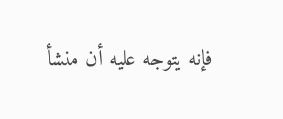فإنه يتوجه عليه أن منشأ